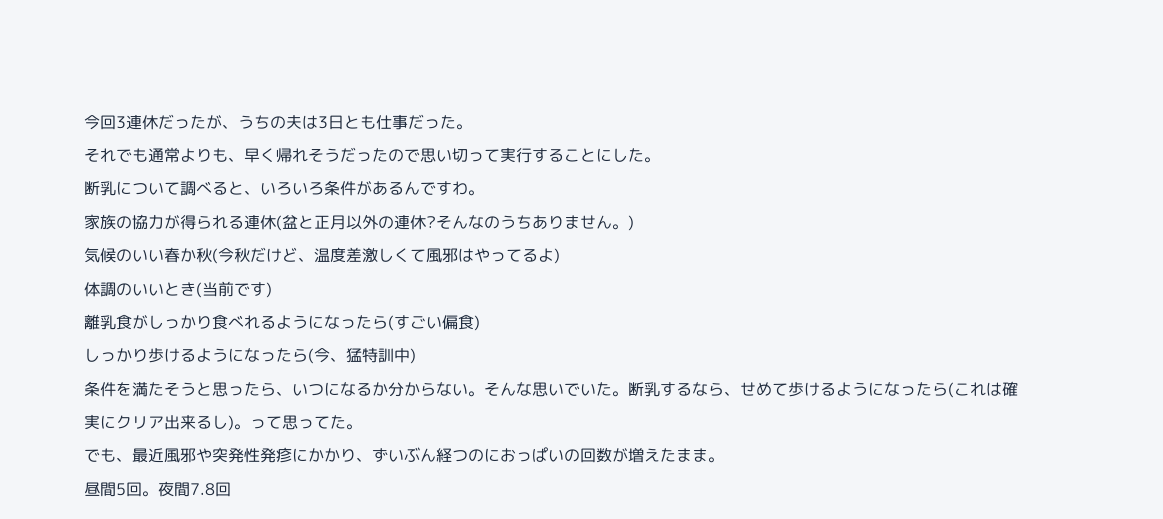今回3連休だったが、うちの夫は3日とも仕事だった。
それでも通常よりも、早く帰れそうだったので思い切って実行することにした。
断乳について調べると、いろいろ条件があるんですわ。
家族の協力が得られる連休(盆と正月以外の連休?そんなのうちありません。)
気候のいい春か秋(今秋だけど、温度差激しくて風邪はやってるよ)
体調のいいとき(当前です)
離乳食がしっかり食べれるようになったら(すごい偏食)
しっかり歩けるようになったら(今、猛特訓中)
条件を満たそうと思ったら、いつになるか分からない。そんな思いでいた。断乳するなら、せめて歩けるようになったら(これは確実にクリア出来るし)。って思ってた。
でも、最近風邪や突発性発疹にかかり、ずいぶん経つのにおっぱいの回数が増えたまま。
昼間5回。夜間7.8回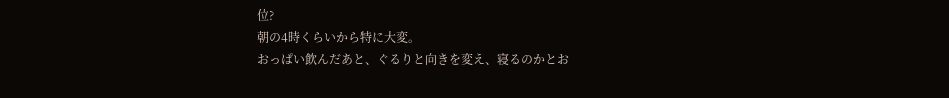位?
朝の4時くらいから特に大変。
おっぱい飲んだあと、ぐるりと向きを変え、寝るのかとお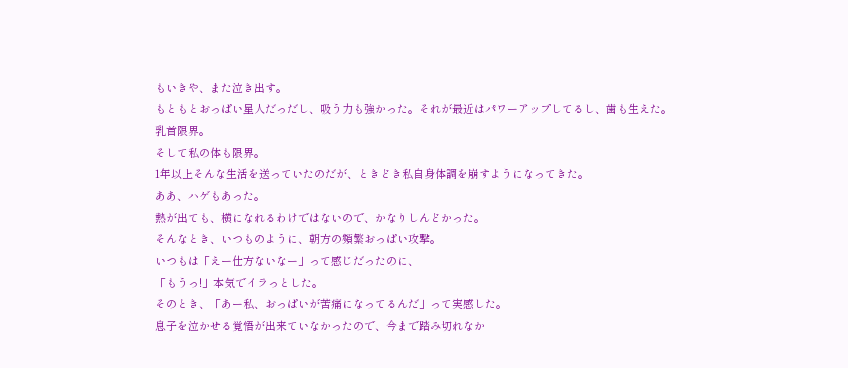もいきや、また泣き出す。
もともとおっぱい星人だっだし、吸う力も強かった。それが最近はパワーアップしてるし、歯も生えた。
乳首限界。
そして私の体も限界。
1年以上そんな生活を送っていたのだが、ときどき私自身体調を崩すようになってきた。
ああ、ハゲもあった。
熱が出ても、横になれるわけではないので、かなりしんどかった。
そんなとき、いつものように、朝方の頻繁おっぱい攻撃。
いつもは「えー仕方ないなー」って感じだったのに、
「もうっ!」本気でイラっとした。
そのとき、「あー私、おっぱいが苦痛になってるんだ」って実感した。
息子を泣かせる覚悟が出来ていなかったので、今まで踏み切れなか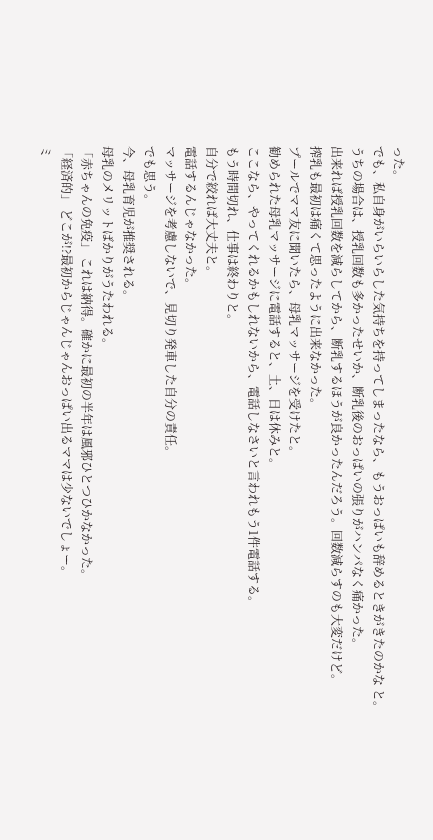った。
でも、私自身がいらいらした気持ちを持ってしまったなら、もうおっぱいも辞めるときがきたのかな と。
うちの場合は、授乳回数も多かったせいか、断乳後のおっぱいの張りがハンパなく痛かった。
出来れば授乳回数を減らしてから、断乳するほうが良かったんだろう。回数減らすのも大変だけど。
搾乳も最初は痛くて思ったように出来なかった。
プールでママ友に聞いたら、母乳マッサージを受けたと。
勧められた母乳マッサージに電話すると、土、日は休みと。
ここなら、やってくれるかもしれないから、電話しなさいと言われもう1件電話する。
もう時間切れ、仕事は終わりと。
自分で絞れば大丈夫と。
電話するんじゃなかった。
マッサージを考慮しないで、見切り発車した自分の責任。
でも思う。
今、母乳育児が推奨される。
母乳のメリットばかりがうたわれる。
「赤ちゃんの免疫」 これは納得。確かに最初の半年は風邪ひとつひかなかった。
「経済的」 どこが!?最初からじゃんじゃんおっぱい出るママは少ないでしょー。
ミ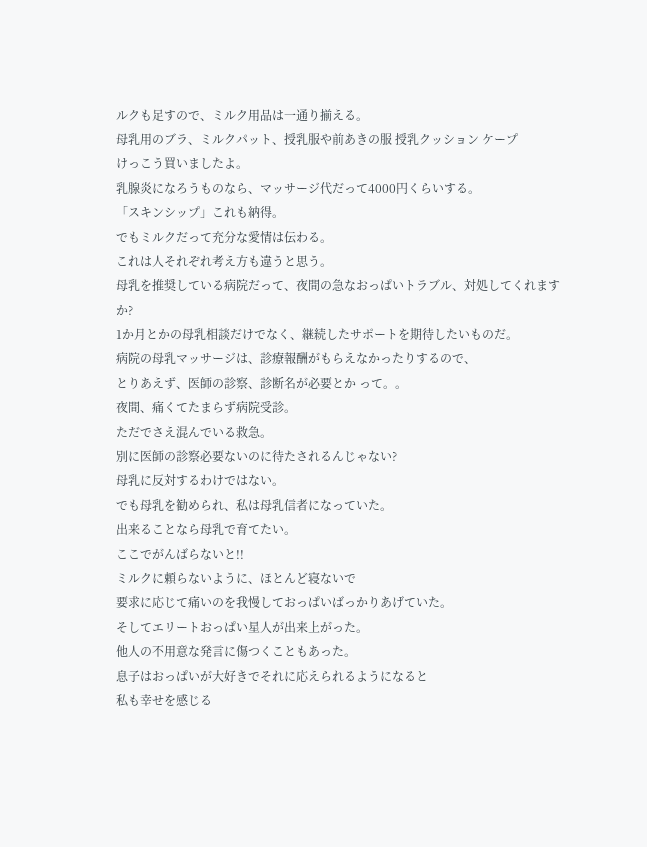ルクも足すので、ミルク用品は一通り揃える。
母乳用のブラ、ミルクパット、授乳服や前あきの服 授乳クッション ケープ
けっこう買いましたよ。
乳腺炎になろうものなら、マッサージ代だって4000円くらいする。
「スキンシップ」これも納得。
でもミルクだって充分な愛情は伝わる。
これは人それぞれ考え方も違うと思う。
母乳を推奨している病院だって、夜間の急なおっぱいトラブル、対処してくれますか?
1か月とかの母乳相談だけでなく、継続したサポートを期待したいものだ。
病院の母乳マッサージは、診療報酬がもらえなかったりするので、
とりあえず、医師の診察、診断名が必要とか って。。
夜間、痛くてたまらず病院受診。
ただでさえ混んでいる救急。
別に医師の診察必要ないのに待たされるんじゃない?
母乳に反対するわけではない。
でも母乳を勧められ、私は母乳信者になっていた。
出来ることなら母乳で育てたい。
ここでがんばらないと!!
ミルクに頼らないように、ほとんど寝ないで
要求に応じて痛いのを我慢しておっぱいばっかりあげていた。
そしてエリートおっぱい星人が出来上がった。
他人の不用意な発言に傷つくこともあった。
息子はおっぱいが大好きでそれに応えられるようになると
私も幸せを感じる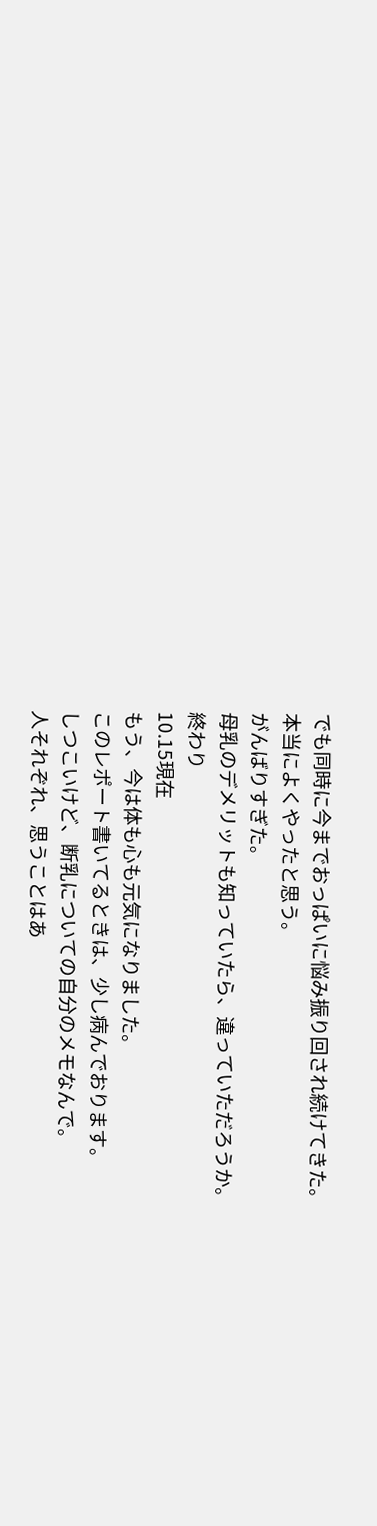でも同時に今までおっぱいに悩み振り回され続けてきた。
本当によくやったと思う。
がんばりすぎた。
母乳のデメリットも知っていたら、違っていただろうか。
終わり
10.15現在
もう、今は体も心も元気になりました。
このレポート書いてるときは、少し病んでおります。
しつこいけど、断乳についての自分のメモなんで。
人それぞれ、思うことはあ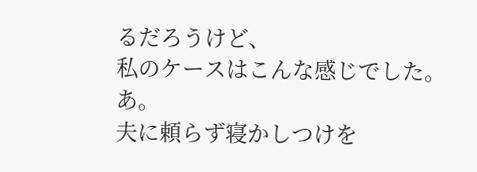るだろうけど、
私のケースはこんな感じでした。
あ。
夫に頼らず寝かしつけを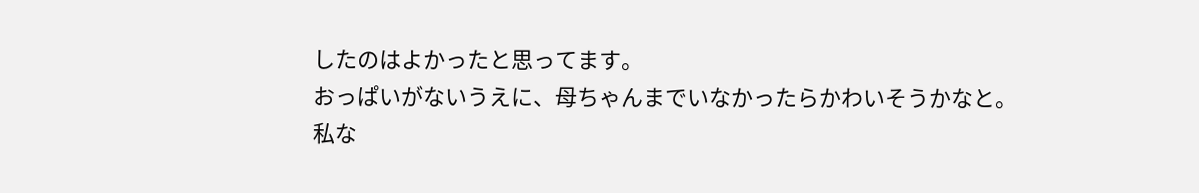したのはよかったと思ってます。
おっぱいがないうえに、母ちゃんまでいなかったらかわいそうかなと。
私な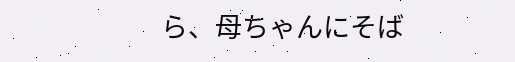ら、母ちゃんにそば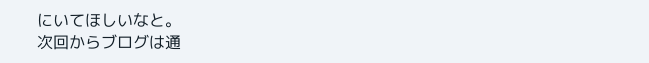にいてほしいなと。
次回からブログは通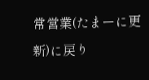常営業(たまーに更新)に戻り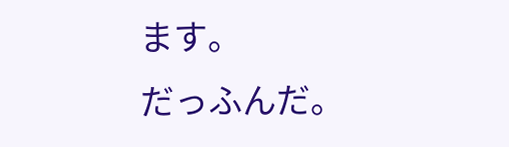ます。
だっふんだ。